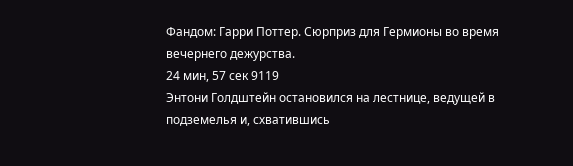Фандом: Гарри Поттер. Сюрприз для Гермионы во время вечернего дежурства.
24 мин, 57 сек 9119
Энтони Голдштейн остановился на лестнице, ведущей в подземелья и, схватившись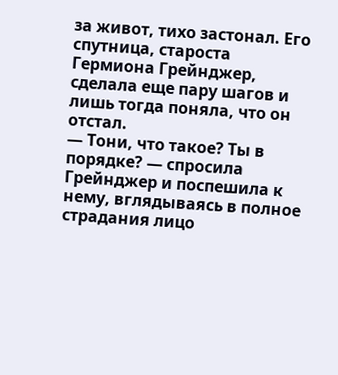за живот, тихо застонал. Его спутница, староста Гермиона Грейнджер, сделала еще пару шагов и лишь тогда поняла, что он отстал.
— Тони, что такое? Ты в порядке? — спросила Грейнджер и поспешила к нему, вглядываясь в полное страдания лицо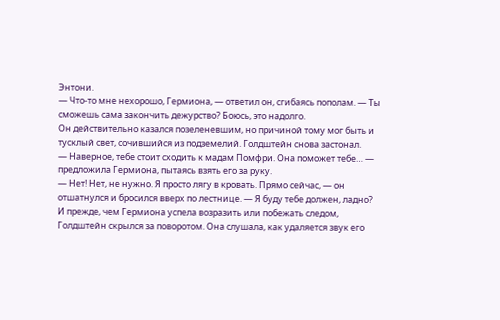Энтони.
— Что-то мне нехорошо, Гермиона, — ответил он, сгибаясь пополам. — Ты сможешь сама закончить дежурство? Боюсь, это надолго.
Он действительно казался позеленевшим, но причиной тому мог быть и тусклый свет, сочившийся из подземелий. Голдштейн снова застонал.
— Наверное, тебе стоит сходить к мадам Помфри. Она поможет тебе… — предложила Гермиона, пытаясь взять его за руку.
— Нет! Нет, не нужно. Я просто лягу в кровать. Прямо сейчас, — он отшатнулся и бросился вверх по лестнице. — Я буду тебе должен, ладно?
И прежде, чем Гермиона успела возразить или побежать следом, Голдштейн скрылся за поворотом. Она слушала, как удаляется звук его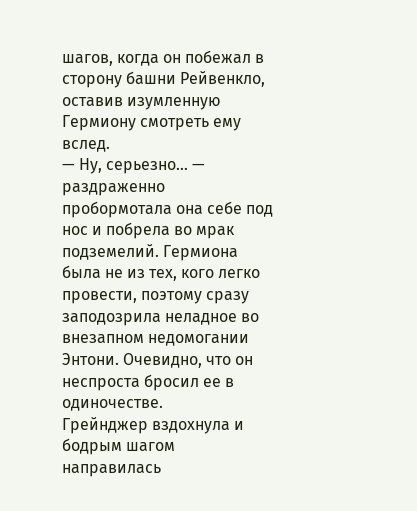шагов, когда он побежал в сторону башни Рейвенкло, оставив изумленную Гермиону смотреть ему вслед.
— Ну, серьезно… — раздраженно пробормотала она себе под нос и побрела во мрак подземелий. Гермиона была не из тех, кого легко провести, поэтому сразу заподозрила неладное во внезапном недомогании Энтони. Очевидно, что он неспроста бросил ее в одиночестве.
Грейнджер вздохнула и бодрым шагом направилась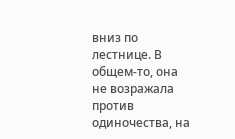вниз по лестнице. В общем-то, она не возражала против одиночества, на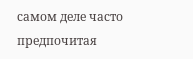самом деле часто предпочитая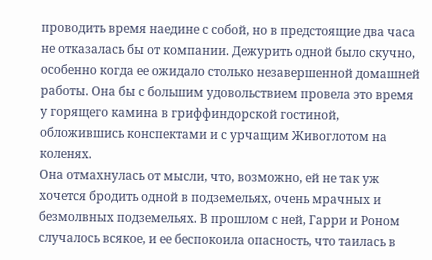проводить время наедине с собой, но в предстоящие два часа не отказалась бы от компании. Дежурить одной было скучно, особенно когда ее ожидало столько незавершенной домашней работы. Она бы с большим удовольствием провела это время у горящего камина в гриффиндорской гостиной, обложившись конспектами и с урчащим Живоглотом на коленях.
Она отмахнулась от мысли, что, возможно, ей не так уж хочется бродить одной в подземельях, очень мрачных и безмолвных подземельях. В прошлом с ней, Гарри и Роном случалось всякое, и ее беспокоила опасность, что таилась в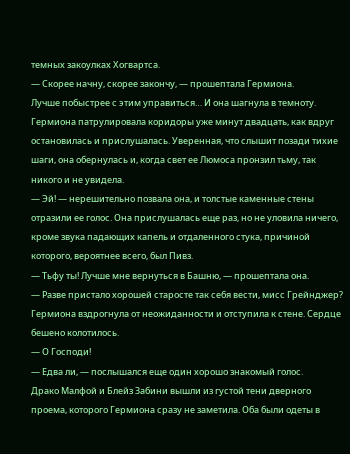темных закоулках Хогвартса.
— Скорее начну, скорее закончу, — прошептала Гермиона.
Лучше побыстрее с этим управиться… И она шагнула в темноту.
Гермиона патрулировала коридоры уже минут двадцать, как вдруг остановилась и прислушалась. Уверенная, что слышит позади тихие шаги, она обернулась и, когда свет ее Люмоса пронзил тьму, так никого и не увидела.
— Эй! — нерешительно позвала она, и толстые каменные стены отразили ее голос. Она прислушалась еще раз, но не уловила ничего, кроме звука падающих капель и отдаленного стука, причиной которого, вероятнее всего, был Пивз.
— Тьфу ты! Лучше мне вернуться в Башню, — прошептала она.
— Разве пристало хорошей старосте так себя вести, мисс Грейнджер?
Гермиона вздрогнула от неожиданности и отступила к стене. Сердце бешено колотилось.
— О Господи!
— Едва ли, — послышался еще один хорошо знакомый голос.
Драко Малфой и Блейз Забини вышли из густой тени дверного проема, которого Гермиона сразу не заметила. Оба были одеты в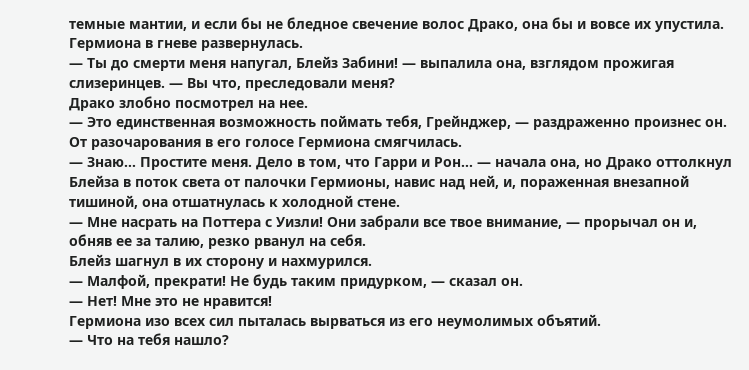темные мантии, и если бы не бледное свечение волос Драко, она бы и вовсе их упустила.
Гермиона в гневе развернулась.
— Ты до смерти меня напугал, Блейз Забини! — выпалила она, взглядом прожигая слизеринцев. — Вы что, преследовали меня?
Драко злобно посмотрел на нее.
— Это единственная возможность поймать тебя, Грейнджер, — раздраженно произнес он.
От разочарования в его голосе Гермиона смягчилась.
— Знаю… Простите меня. Дело в том, что Гарри и Рон… — начала она, но Драко оттолкнул Блейза в поток света от палочки Гермионы, навис над ней, и, пораженная внезапной тишиной, она отшатнулась к холодной стене.
— Мне насрать на Поттера с Уизли! Они забрали все твое внимание, — прорычал он и, обняв ее за талию, резко рванул на себя.
Блейз шагнул в их сторону и нахмурился.
— Малфой, прекрати! Не будь таким придурком, — сказал он.
— Нет! Мне это не нравится!
Гермиона изо всех сил пыталась вырваться из его неумолимых объятий.
— Что на тебя нашло?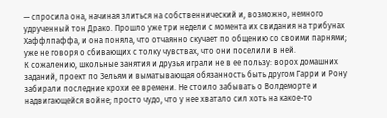— спросила она, начиная злиться на собственнический и, возможно, немного удрученный тон Драко. Прошло уже три недели с момента их свидания на трибунах Хаффлпаффа, и она поняла, что отчаянно скучает по общению со своими парнями; уже не говоря о сбивающих с толку чувствах, что они поселили в ней.
К сожалению, школьные занятия и друзья играли не в ее пользу: ворох домашних заданий, проект по Зельям и выматывающая обязанность быть другом Гарри и Рону забирали последние крохи ее времени. Не стоило забывать о Волдеморте и надвигающейся войне; просто чудо, что у нее хватало сил хоть на какое-то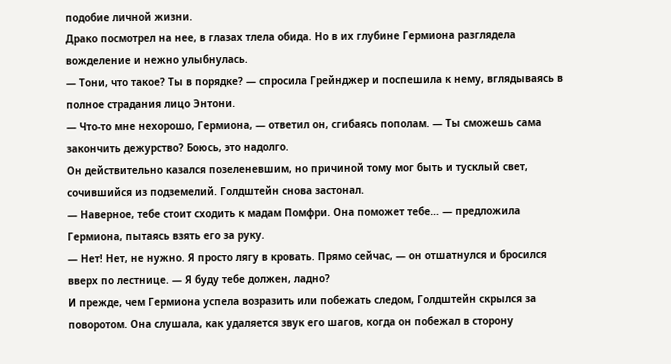подобие личной жизни.
Драко посмотрел на нее, в глазах тлела обида. Но в их глубине Гермиона разглядела вожделение и нежно улыбнулась.
— Тони, что такое? Ты в порядке? — спросила Грейнджер и поспешила к нему, вглядываясь в полное страдания лицо Энтони.
— Что-то мне нехорошо, Гермиона, — ответил он, сгибаясь пополам. — Ты сможешь сама закончить дежурство? Боюсь, это надолго.
Он действительно казался позеленевшим, но причиной тому мог быть и тусклый свет, сочившийся из подземелий. Голдштейн снова застонал.
— Наверное, тебе стоит сходить к мадам Помфри. Она поможет тебе… — предложила Гермиона, пытаясь взять его за руку.
— Нет! Нет, не нужно. Я просто лягу в кровать. Прямо сейчас, — он отшатнулся и бросился вверх по лестнице. — Я буду тебе должен, ладно?
И прежде, чем Гермиона успела возразить или побежать следом, Голдштейн скрылся за поворотом. Она слушала, как удаляется звук его шагов, когда он побежал в сторону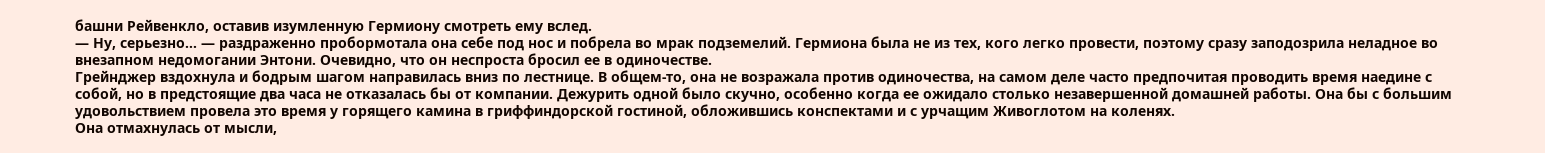башни Рейвенкло, оставив изумленную Гермиону смотреть ему вслед.
— Ну, серьезно… — раздраженно пробормотала она себе под нос и побрела во мрак подземелий. Гермиона была не из тех, кого легко провести, поэтому сразу заподозрила неладное во внезапном недомогании Энтони. Очевидно, что он неспроста бросил ее в одиночестве.
Грейнджер вздохнула и бодрым шагом направилась вниз по лестнице. В общем-то, она не возражала против одиночества, на самом деле часто предпочитая проводить время наедине с собой, но в предстоящие два часа не отказалась бы от компании. Дежурить одной было скучно, особенно когда ее ожидало столько незавершенной домашней работы. Она бы с большим удовольствием провела это время у горящего камина в гриффиндорской гостиной, обложившись конспектами и с урчащим Живоглотом на коленях.
Она отмахнулась от мысли,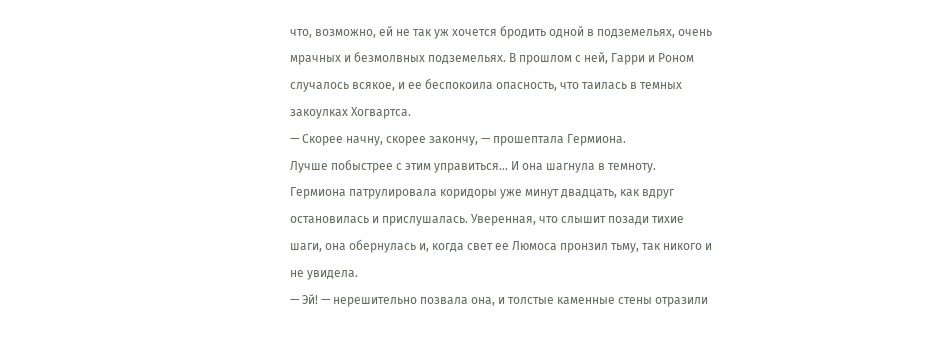что, возможно, ей не так уж хочется бродить одной в подземельях, очень мрачных и безмолвных подземельях. В прошлом с ней, Гарри и Роном случалось всякое, и ее беспокоила опасность, что таилась в темных закоулках Хогвартса.
— Скорее начну, скорее закончу, — прошептала Гермиона.
Лучше побыстрее с этим управиться… И она шагнула в темноту.
Гермиона патрулировала коридоры уже минут двадцать, как вдруг остановилась и прислушалась. Уверенная, что слышит позади тихие шаги, она обернулась и, когда свет ее Люмоса пронзил тьму, так никого и не увидела.
— Эй! — нерешительно позвала она, и толстые каменные стены отразили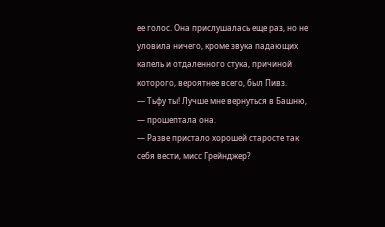ее голос. Она прислушалась еще раз, но не уловила ничего, кроме звука падающих капель и отдаленного стука, причиной которого, вероятнее всего, был Пивз.
— Тьфу ты! Лучше мне вернуться в Башню, — прошептала она.
— Разве пристало хорошей старосте так себя вести, мисс Грейнджер?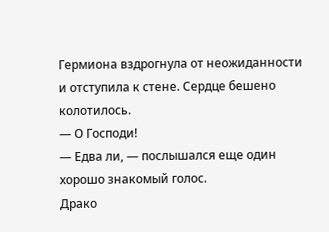Гермиона вздрогнула от неожиданности и отступила к стене. Сердце бешено колотилось.
— О Господи!
— Едва ли, — послышался еще один хорошо знакомый голос.
Драко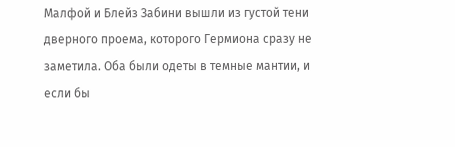Малфой и Блейз Забини вышли из густой тени дверного проема, которого Гермиона сразу не заметила. Оба были одеты в темные мантии, и если бы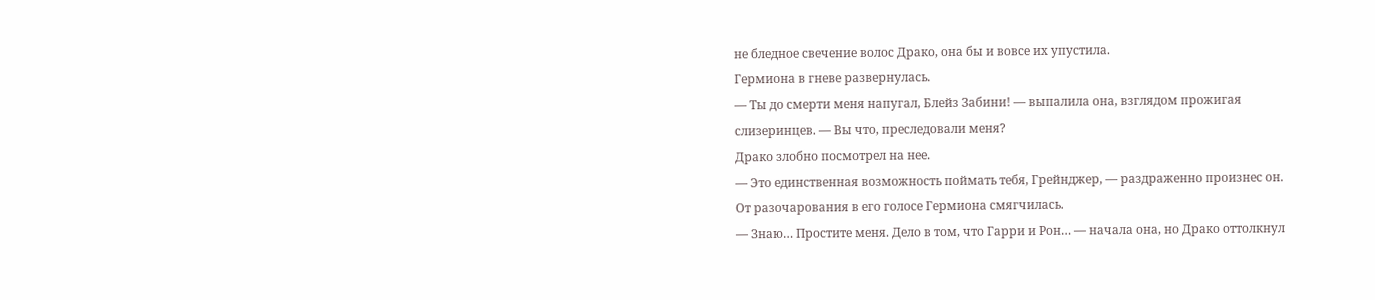не бледное свечение волос Драко, она бы и вовсе их упустила.
Гермиона в гневе развернулась.
— Ты до смерти меня напугал, Блейз Забини! — выпалила она, взглядом прожигая слизеринцев. — Вы что, преследовали меня?
Драко злобно посмотрел на нее.
— Это единственная возможность поймать тебя, Грейнджер, — раздраженно произнес он.
От разочарования в его голосе Гермиона смягчилась.
— Знаю… Простите меня. Дело в том, что Гарри и Рон… — начала она, но Драко оттолкнул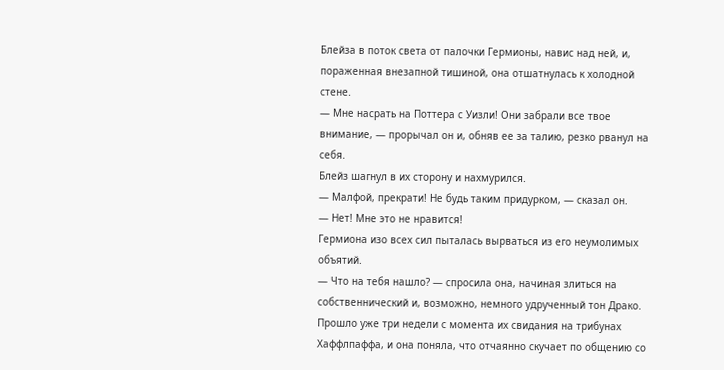Блейза в поток света от палочки Гермионы, навис над ней, и, пораженная внезапной тишиной, она отшатнулась к холодной стене.
— Мне насрать на Поттера с Уизли! Они забрали все твое внимание, — прорычал он и, обняв ее за талию, резко рванул на себя.
Блейз шагнул в их сторону и нахмурился.
— Малфой, прекрати! Не будь таким придурком, — сказал он.
— Нет! Мне это не нравится!
Гермиона изо всех сил пыталась вырваться из его неумолимых объятий.
— Что на тебя нашло? — спросила она, начиная злиться на собственнический и, возможно, немного удрученный тон Драко. Прошло уже три недели с момента их свидания на трибунах Хаффлпаффа, и она поняла, что отчаянно скучает по общению со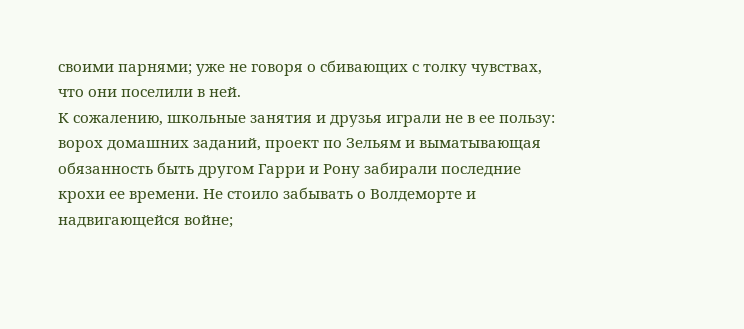своими парнями; уже не говоря о сбивающих с толку чувствах, что они поселили в ней.
К сожалению, школьные занятия и друзья играли не в ее пользу: ворох домашних заданий, проект по Зельям и выматывающая обязанность быть другом Гарри и Рону забирали последние крохи ее времени. Не стоило забывать о Волдеморте и надвигающейся войне;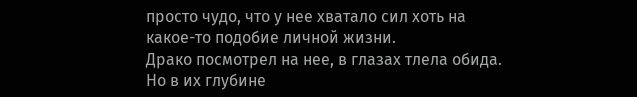просто чудо, что у нее хватало сил хоть на какое-то подобие личной жизни.
Драко посмотрел на нее, в глазах тлела обида. Но в их глубине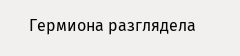Гермиона разглядела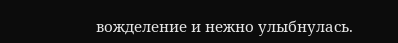вожделение и нежно улыбнулась.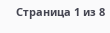Страница 1 из 8